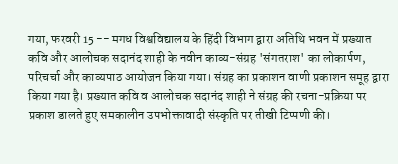गया, फरवरी 15 -- मगध विश्वविद्यालय के हिंदी विभाग द्वारा अतिथि भवन में प्रख्यात कवि और आलोचक सदानंद शाही के नवीन काव्य-संग्रह 'संगतराश' का लोकार्पण, परिचर्चा और काव्यपाठ आयोजन किया गया। संग्रह का प्रकाशन वाणी प्रकाशन समूह द्वारा किया गया है। प्रख्यात कवि व आलोचक सदानंद शाही ने संग्रह की रचना-प्रक्रिया पर प्रकाश डालते हुए समकालीन उपभोक्तावादी संस्कृति पर तीखी टिप्पणी की।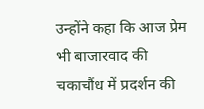उन्होंने कहा कि आज प्रेम भी बाजारवाद की चकाचौंध में प्रदर्शन की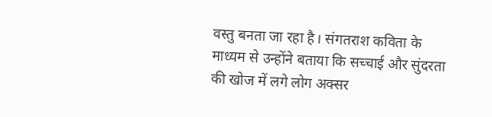वस्तु बनता जा रहा है। संगतराश कविता के माध्यम से उन्होंने बताया कि सच्चाई और सुंदरता की खोज में लगे लोग अक्सर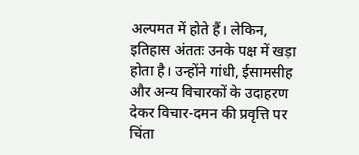अल्पमत में होते हैं। लेकिन, इतिहास अंततः उनके पक्ष में खड़ा होता है। उन्होंने गांधी, ईसामसीह और अन्य विचारकों के उदाहरण देकर विचार-दमन की प्रवृत्ति पर चिंता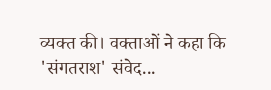व्यक्त की। वक्ताओं ने कहा कि 'संगतराश' संवेद...